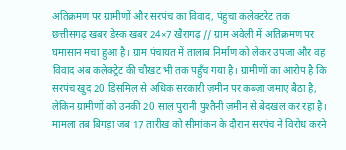अतिक्रमण पर ग्रामीणों और सरपंच का विवाद, पंहुचा कलेक्टरेट तक
छत्तीसगढ़ खबर डेस्क खबर 24×7 खैरागढ़ // ग्राम अवेली में अतिक्रमण पर घमासान मचा हुआ है। ग्राम पंचायत में तालाब निर्माण को लेकर उपजा और वह विवाद अब कलेक्ट्रेट की चौखट भी तक पहुँच गया है। ग्रामीणों का आरोप है कि सरपंच खुद 20 डिसमिल से अधिक सरकारी ज़मीन पर कब्ज़ा जमाए बैठा है, लेकिन ग्रामीणों को उनकी 20 साल पुरानी पुश्तैनी ज़मीन से बेदखल कर रहा है।
मामला तब बिगड़ा जब 17 तारीख को सीमांकन के दौरान सरपंच ने विरोध करने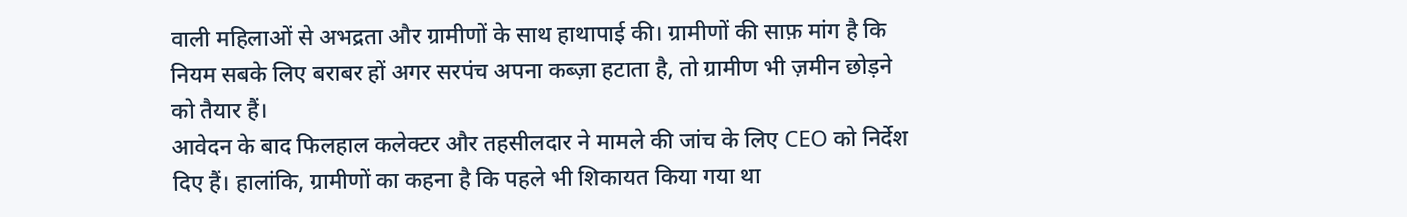वाली महिलाओं से अभद्रता और ग्रामीणों के साथ हाथापाई की। ग्रामीणों की साफ़ मांग है कि नियम सबके लिए बराबर हों अगर सरपंच अपना कब्ज़ा हटाता है, तो ग्रामीण भी ज़मीन छोड़ने को तैयार हैं।
आवेदन के बाद फिलहाल कलेक्टर और तहसीलदार ने मामले की जांच के लिए CEO को निर्देश दिए हैं। हालांकि, ग्रामीणों का कहना है कि पहले भी शिकायत किया गया था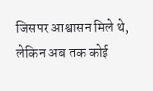जिसपर आश्वासन मिले थे, लेकिन अब तक कोई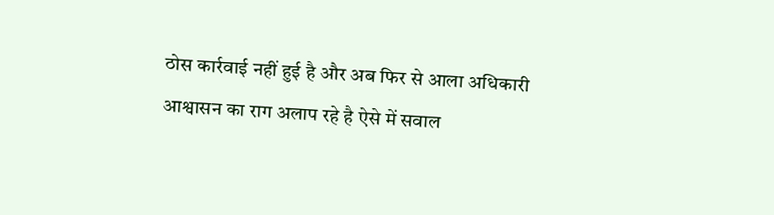ठोस कार्रवाई नहीं हुई है और अब फिर से आला अधिकारी आश्वासन का राग अलाप रहे है ऐसे में सवाल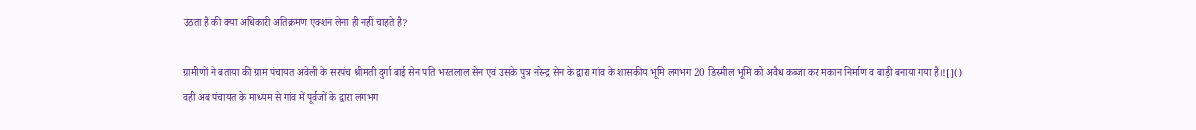उठता है की क्या अधिकारी अतिक्रमण एक्शन लेना ही नहीं चाहते है?

ग्रामीणों ने बताया की ग्राम पंचायत अवेली के सरपंच श्रीमती दुर्गा बाई सेन पति भरतलाल सेन एवं उसके पुत्र नरेन्द्र सेन के द्वारा गांव के शासकीय भूमि लगभग 20 डिस्मील भूमि को अवैध कब्जा कर मकान निर्माण व बाड़ी बनाया गया है।![]()
वही अब पंचायत के माध्यम से गांव में पूर्वजों के द्वारा लगभग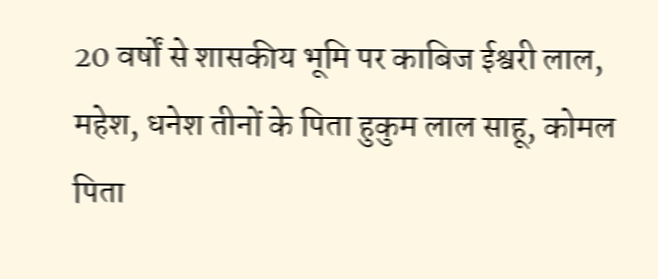20 वर्षों से शासकीय भूमि पर काबिज ईश्वरी लाल, महेश, धनेश तीनों के पिता हुकुम लाल साहू, कोमल पिता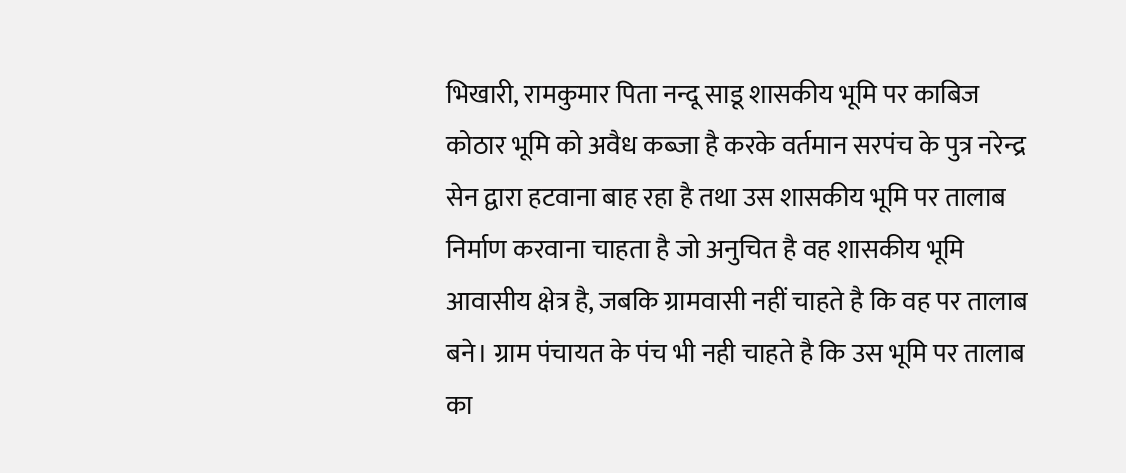भिखारी, रामकुमार पिता नन्दू साडू शासकीय भूमि पर काबिज कोठार भूमि को अवैध कब्जा है करके वर्तमान सरपंच के पुत्र नरेन्द्र सेन द्वारा हटवाना बाह रहा है तथा उस शासकीय भूमि पर तालाब निर्माण करवाना चाहता है जो अनुचित है वह शासकीय भूमि आवासीय क्षेत्र है, जबकि ग्रामवासी नहीं चाहते है कि वह पर तालाब बने। ग्राम पंचायत के पंच भी नही चाहते है कि उस भूमि पर तालाब का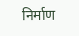निर्माण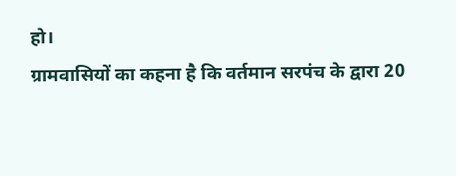हो।
ग्रामवासियों का कहना है कि वर्तमान सरपंच के द्वारा 20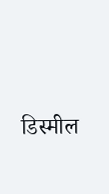डिस्मील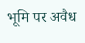भूमि पर अवैध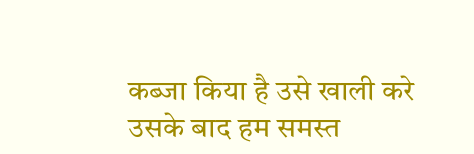कब्जा किया है उसे खाली करे उसके बाद हम समस्त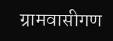ग्रामवासीगण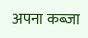अपना कब्जा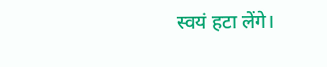स्वयं हटा लेंगे।